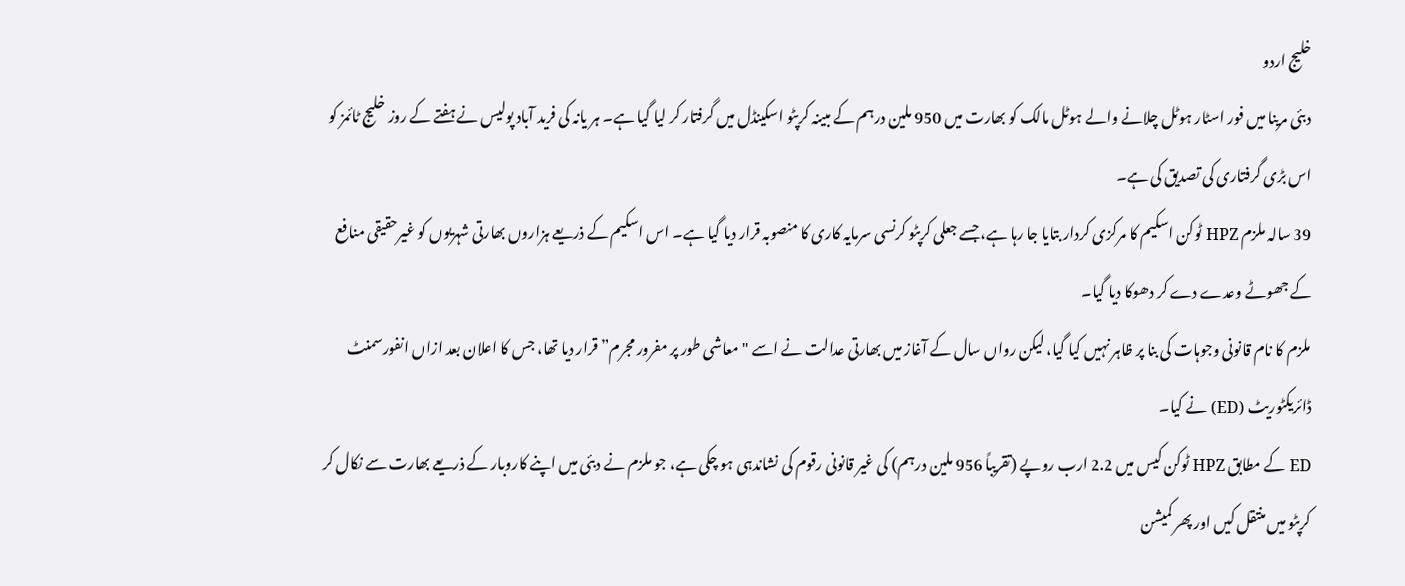خلیج اردو
دبئی مرینا میں فور اسٹار ہوٹل چلانے والے ہوٹل مالک کو بھارت میں 950 ملین درہم کے مبینہ کرپٹو اسکینڈل میں گرفتار کر لیا گیا ہے۔ ہر یانہ کی فرید آباد پولیس نے ہفتے کے روز خلیج ٹائمز کو اس بڑی گرفتاری کی تصدیق کی ہے۔
39 سالہ ملزم HPZ ٹوکن اسکیم کا مرکزی کردار بتایا جا رہا ہے، جسے جعلی کرپٹو کرنسی سرمایہ کاری کا منصوبہ قرار دیا گیا ہے۔ اس اسکیم کے ذریعے ہزاروں بھارتی شہریوں کو غیرحقیقی منافع کے جھوٹے وعدے دے کر دھوکا دیا گیا۔
ملزم کا نام قانونی وجوہات کی بنا پر ظاہر نہیں کیا گیا، لیکن رواں سال کے آغاز میں بھارتی عدالت نے اسے "معاشی طور پر مفرور مجرم” قرار دیا تھا، جس کا اعلان بعد ازاں انفورسمنٹ ڈائریکٹوریٹ (ED) نے کیا۔
ED کے مطابق HPZ ٹوکن کیس میں 2.2 ارب روپے (تقریباً 956 ملین درہم) کی غیر قانونی رقوم کی نشاندہی ہو چکی ہے، جو ملزم نے دبئی میں اپنے کاروبار کے ذریعے بھارت سے نکال کر کرپٹو میں منتقل کیں اور پھر کمیشن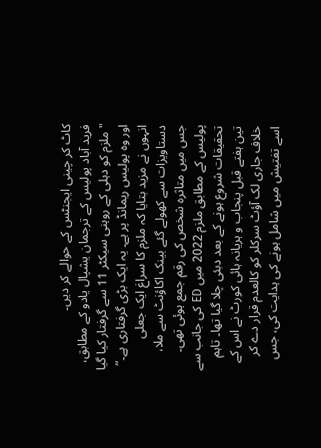کاٹ کر چینی ایجنٹس کے حوالے کر دیں۔
فرید آباد پولیس کے ترجمان یشپال یادو کے مطابق، "ملزم کو دہلی کے روہنی سیکٹر 11 سے گرفتار کیا گیا اور وہ پولیس ریمانڈ پر ہے۔ یہ ایک بڑی گرفتاری ہے۔” انہوں نے مزید بتایا کہ ملزم کا سراغ ایک جعلی دستاویزات سے کھولے گئے بینک اکاؤنٹ سے ملا، جس میں متاثرہ شخص کی رقم جمع ہوئی تھی۔
پولیس کے مطابق ملزم 2022 میں ED کی جانب سے تحقیقات شروع ہونے کے بعد دبئی چلا گیا تھا۔ تاہم تین ہفتے قبل پنجاب و ہریانہ ہائی کورٹ نے اس کے خلاف جاری لک آؤٹ سرکلر کو کالعدم قرار دے کر اسے تفتیش میں شامل ہونے کی ہدایت کی، جس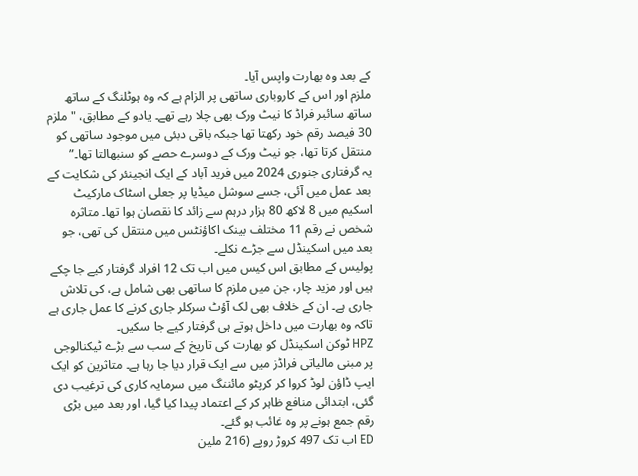کے بعد وہ بھارت واپس آیا۔
ملزم اور اس کے کاروباری ساتھی پر الزام ہے کہ وہ ہوٹلنگ کے ساتھ ساتھ سائبر فراڈ کا نیٹ ورک بھی چلا رہے تھے۔ یادو کے مطابق، "ملزم 30 فیصد رقم خود رکھتا تھا جبکہ باقی دبئی میں موجود ساتھی کو منتقل کرتا تھا، جو نیٹ ورک کے دوسرے حصے کو سنبھالتا تھا۔”
یہ گرفتاری جنوری 2024 میں فرید آباد کے ایک انجینئر کی شکایت کے بعد عمل میں آئی، جسے سوشل میڈیا پر جعلی اسٹاک مارکیٹ اسکیم میں 8 لاکھ 80 ہزار درہم سے زائد کا نقصان ہوا تھا۔ متاثرہ شخص نے رقم 11 مختلف بینک اکاؤنٹس میں منتقل کی تھی، جو بعد میں اسکینڈل سے جڑے نکلے۔
پولیس کے مطابق اس کیس میں اب تک 12 افراد گرفتار کیے جا چکے ہیں اور مزید چار، جن میں ملزم کا ساتھی بھی شامل ہے، کی تلاش جاری ہے۔ ان کے خلاف بھی لک آؤٹ سرکلر جاری کرنے کا عمل جاری ہے تاکہ وہ بھارت میں داخل ہوتے ہی گرفتار کیے جا سکیں۔
HPZ ٹوکن اسکینڈل کو بھارت کی تاریخ کے سب سے بڑے ٹیکنالوجی پر مبنی مالیاتی فراڈز میں سے ایک قرار دیا جا رہا ہے۔ متاثرین کو ایک ایپ ڈاؤن لوڈ کروا کر کرپٹو مائننگ میں سرمایہ کاری کی ترغیب دی گئی، ابتدائی منافع ظاہر کر کے اعتماد پیدا کیا گیا، اور بعد میں بڑی رقم جمع ہونے پر وہ غائب ہو گئے۔
ED اب تک 497 کروڑ روپے (216 ملین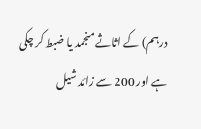درہم) کے اثاثے منجمد یا ضبط کر چکی ہے اور 200 سے زائد شیل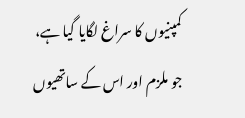کمپنیوں کا سراغ لگایا گیا ہے، جو ملزم اور اس کے ساتھیوں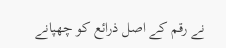نے رقم کے اصل ذرائع کو چھپانے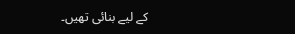کے لیے بنائی تھیں۔